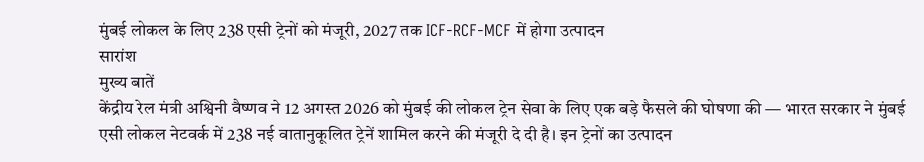मुंबई लोकल के लिए 238 एसी ट्रेनों को मंजूरी, 2027 तक ICF-RCF-MCF में होगा उत्पादन
सारांश
मुख्य बातें
केंद्रीय रेल मंत्री अश्विनी वैष्णव ने 12 अगस्त 2026 को मुंबई की लोकल ट्रेन सेवा के लिए एक बड़े फैसले की घोषणा की — भारत सरकार ने मुंबई एसी लोकल नेटवर्क में 238 नई वातानुकूलित ट्रेनें शामिल करने की मंजूरी दे दी है। इन ट्रेनों का उत्पादन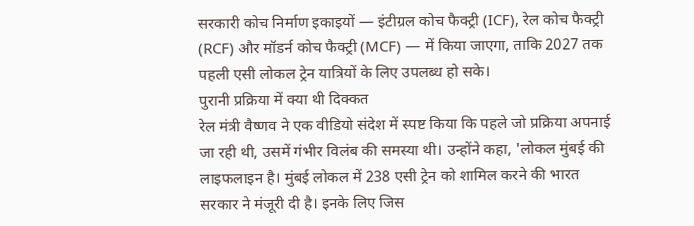सरकारी कोच निर्माण इकाइयों — इंटीग्रल कोच फैक्ट्री (ICF), रेल कोच फैक्ट्री (RCF) और मॉडर्न कोच फैक्ट्री (MCF) — में किया जाएगा, ताकि 2027 तक पहली एसी लोकल ट्रेन यात्रियों के लिए उपलब्ध हो सके।
पुरानी प्रक्रिया में क्या थी दिक्कत
रेल मंत्री वैष्णव ने एक वीडियो संदेश में स्पष्ट किया कि पहले जो प्रक्रिया अपनाई जा रही थी, उसमें गंभीर विलंब की समस्या थी। उन्होंने कहा, 'लोकल मुंबई की लाइफलाइन है। मुंबई लोकल में 238 एसी ट्रेन को शामिल करने की भारत सरकार ने मंजूरी दी है। इनके लिए जिस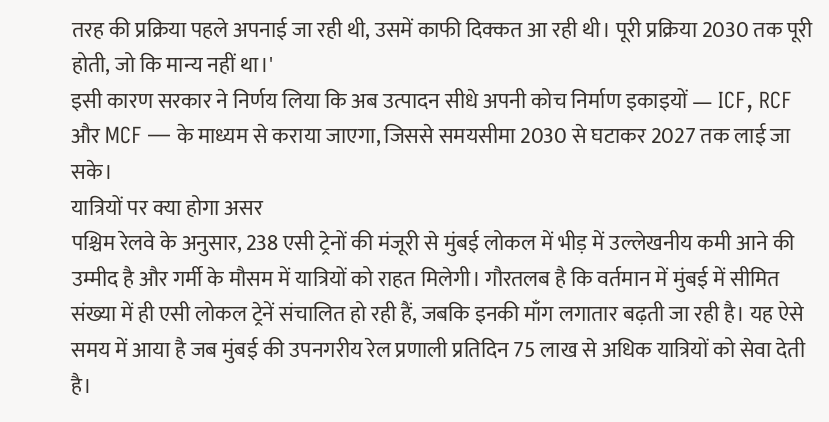तरह की प्रक्रिया पहले अपनाई जा रही थी, उसमें काफी दिक्कत आ रही थी। पूरी प्रक्रिया 2030 तक पूरी होती, जो कि मान्य नहीं था।'
इसी कारण सरकार ने निर्णय लिया कि अब उत्पादन सीधे अपनी कोच निर्माण इकाइयों — ICF, RCF और MCF — के माध्यम से कराया जाएगा, जिससे समयसीमा 2030 से घटाकर 2027 तक लाई जा सके।
यात्रियों पर क्या होगा असर
पश्चिम रेलवे के अनुसार, 238 एसी ट्रेनों की मंजूरी से मुंबई लोकल में भीड़ में उल्लेखनीय कमी आने की उम्मीद है और गर्मी के मौसम में यात्रियों को राहत मिलेगी। गौरतलब है कि वर्तमान में मुंबई में सीमित संख्या में ही एसी लोकल ट्रेनें संचालित हो रही हैं, जबकि इनकी माँग लगातार बढ़ती जा रही है। यह ऐसे समय में आया है जब मुंबई की उपनगरीय रेल प्रणाली प्रतिदिन 75 लाख से अधिक यात्रियों को सेवा देती है।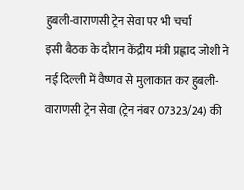हुबली-वाराणसी ट्रेन सेवा पर भी चर्चा
इसी बैठक के दौरान केंद्रीय मंत्री प्रह्लाद जोशी ने नई दिल्ली में वैष्णव से मुलाकात कर हुबली-वाराणसी ट्रेन सेवा (ट्रेन नंबर 07323/24) की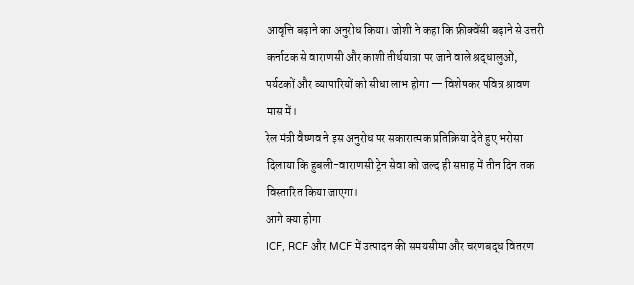आवृत्ति बढ़ाने का अनुरोध किया। जोशी ने कहा कि फ्रीक्वेंसी बढ़ाने से उत्तरी कर्नाटक से वाराणसी और काशी तीर्थयात्रा पर जाने वाले श्रद्धालुओं, पर्यटकों और व्यापारियों को सीधा लाभ होगा — विशेषकर पवित्र श्रावण मास में।
रेल मंत्री वैष्णव ने इस अनुरोध पर सकारात्मक प्रतिक्रिया देते हुए भरोसा दिलाया कि हुबली-वाराणसी ट्रेन सेवा को जल्द ही सप्ताह में तीन दिन तक विस्तारित किया जाएगा।
आगे क्या होगा
ICF, RCF और MCF में उत्पादन की समयसीमा और चरणबद्ध वितरण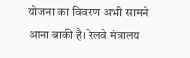योजना का विवरण अभी सामने आना बाकी है। रेलवे मंत्रालय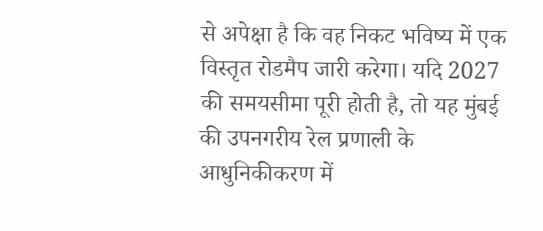से अपेक्षा है कि वह निकट भविष्य में एक विस्तृत रोडमैप जारी करेगा। यदि 2027 की समयसीमा पूरी होती है, तो यह मुंबई की उपनगरीय रेल प्रणाली के आधुनिकीकरण में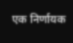एक निर्णायक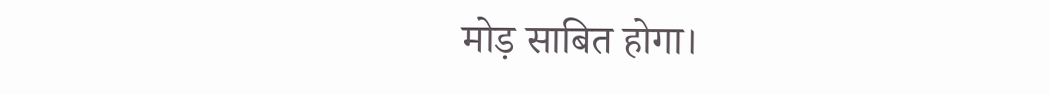मोड़ साबित होगा।